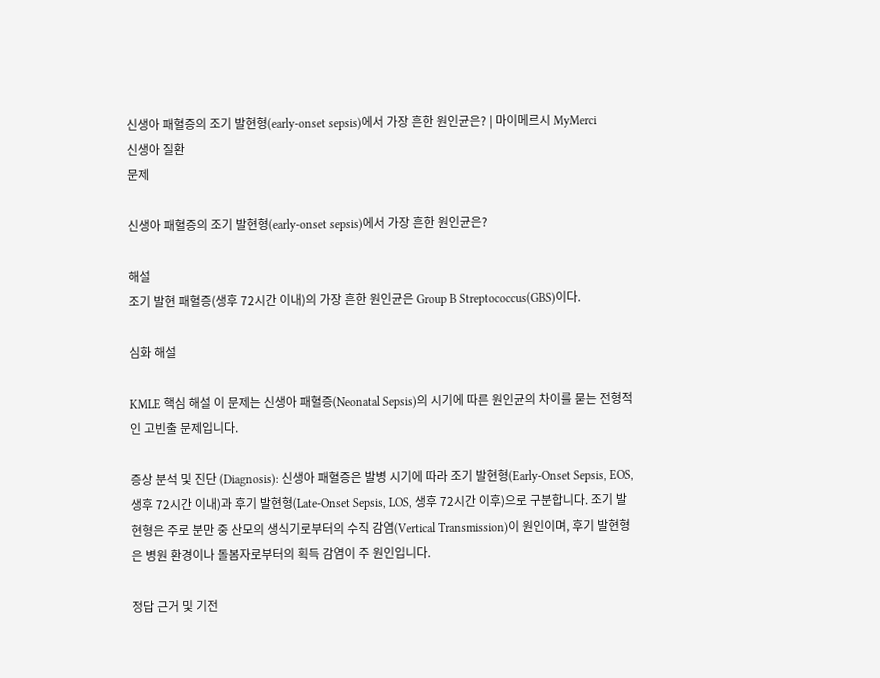신생아 패혈증의 조기 발현형(early-onset sepsis)에서 가장 흔한 원인균은? | 마이메르시 MyMerci
신생아 질환
문제

신생아 패혈증의 조기 발현형(early-onset sepsis)에서 가장 흔한 원인균은?

해설
조기 발현 패혈증(생후 72시간 이내)의 가장 흔한 원인균은 Group B Streptococcus(GBS)이다.

심화 해설

KMLE 핵심 해설 이 문제는 신생아 패혈증(Neonatal Sepsis)의 시기에 따른 원인균의 차이를 묻는 전형적인 고빈출 문제입니다.

증상 분석 및 진단 (Diagnosis): 신생아 패혈증은 발병 시기에 따라 조기 발현형(Early-Onset Sepsis, EOS, 생후 72시간 이내)과 후기 발현형(Late-Onset Sepsis, LOS, 생후 72시간 이후)으로 구분합니다. 조기 발현형은 주로 분만 중 산모의 생식기로부터의 수직 감염(Vertical Transmission)이 원인이며, 후기 발현형은 병원 환경이나 돌봄자로부터의 획득 감염이 주 원인입니다.

정답 근거 및 기전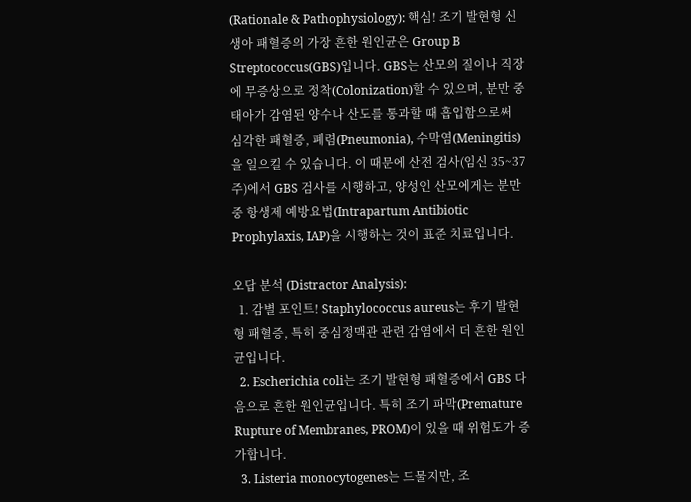(Rationale & Pathophysiology): 핵심! 조기 발현형 신생아 패혈증의 가장 흔한 원인균은 Group B Streptococcus(GBS)입니다. GBS는 산모의 질이나 직장에 무증상으로 정착(Colonization)할 수 있으며, 분만 중 태아가 감염된 양수나 산도를 통과할 때 흡입함으로써 심각한 패혈증, 폐렴(Pneumonia), 수막염(Meningitis)을 일으킬 수 있습니다. 이 때문에 산전 검사(임신 35~37주)에서 GBS 검사를 시행하고, 양성인 산모에게는 분만 중 항생제 예방요법(Intrapartum Antibiotic Prophylaxis, IAP)을 시행하는 것이 표준 치료입니다.

오답 분석 (Distractor Analysis):
  1. 감별 포인트! Staphylococcus aureus는 후기 발현형 패혈증, 특히 중심정맥관 관련 감염에서 더 흔한 원인균입니다.
  2. Escherichia coli는 조기 발현형 패혈증에서 GBS 다음으로 흔한 원인균입니다. 특히 조기 파막(Premature Rupture of Membranes, PROM)이 있을 때 위험도가 증가합니다.
  3. Listeria monocytogenes는 드물지만, 조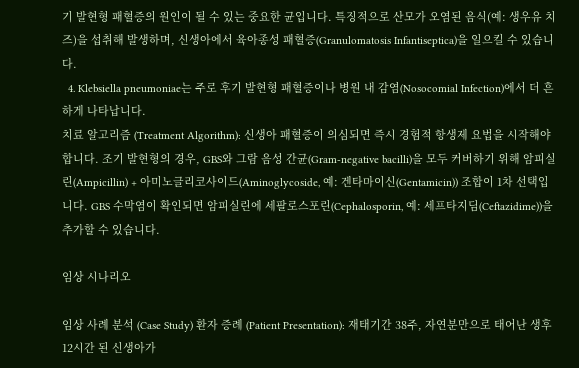기 발현형 패혈증의 원인이 될 수 있는 중요한 균입니다. 특징적으로 산모가 오염된 음식(예: 생우유 치즈)을 섭취해 발생하며, 신생아에서 육아종성 패혈증(Granulomatosis Infantiseptica)을 일으킬 수 있습니다.
  4. Klebsiella pneumoniae는 주로 후기 발현형 패혈증이나 병원 내 감염(Nosocomial Infection)에서 더 흔하게 나타납니다.
치료 알고리즘 (Treatment Algorithm): 신생아 패혈증이 의심되면 즉시 경험적 항생제 요법을 시작해야 합니다. 조기 발현형의 경우, GBS와 그람 음성 간균(Gram-negative bacilli)을 모두 커버하기 위해 암피실린(Ampicillin) + 아미노글리코사이드(Aminoglycoside, 예: 겐타마이신(Gentamicin)) 조합이 1차 선택입니다. GBS 수막염이 확인되면 암피실린에 세팔로스포린(Cephalosporin, 예: 세프타지딤(Ceftazidime))을 추가할 수 있습니다.

임상 시나리오

임상 사례 분석 (Case Study) 환자 증례 (Patient Presentation): 재태기간 38주, 자연분만으로 태어난 생후 12시간 된 신생아가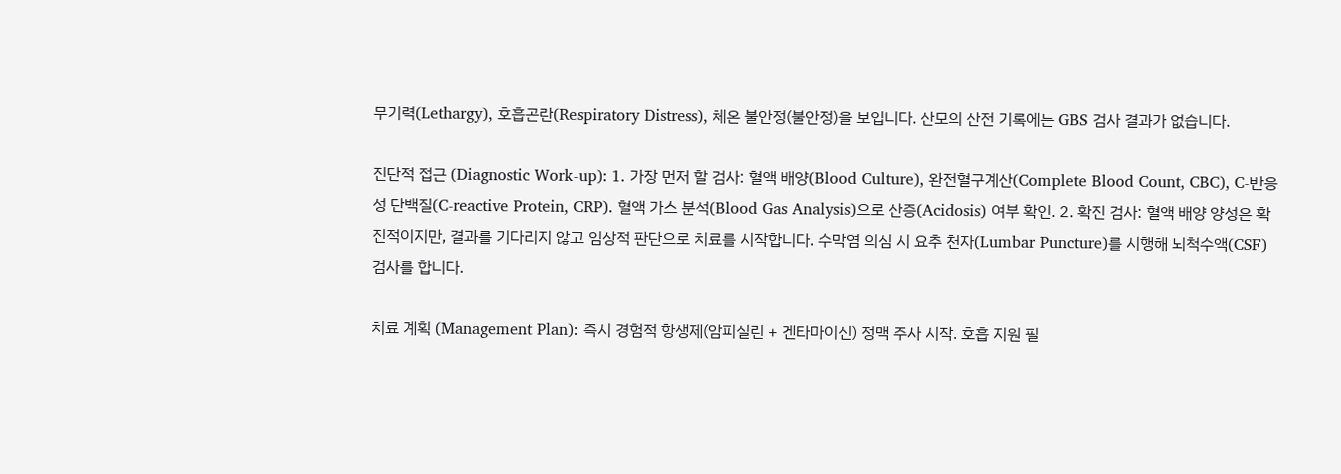무기력(Lethargy), 호흡곤란(Respiratory Distress), 체온 불안정(불안정)을 보입니다. 산모의 산전 기록에는 GBS 검사 결과가 없습니다.

진단적 접근 (Diagnostic Work-up): 1. 가장 먼저 할 검사: 혈액 배양(Blood Culture), 완전혈구계산(Complete Blood Count, CBC), C-반응성 단백질(C-reactive Protein, CRP). 혈액 가스 분석(Blood Gas Analysis)으로 산증(Acidosis) 여부 확인. 2. 확진 검사: 혈액 배양 양성은 확진적이지만, 결과를 기다리지 않고 임상적 판단으로 치료를 시작합니다. 수막염 의심 시 요추 천자(Lumbar Puncture)를 시행해 뇌척수액(CSF) 검사를 합니다.

치료 계획 (Management Plan): 즉시 경험적 항생제(암피실린 + 겐타마이신) 정맥 주사 시작. 호흡 지원 필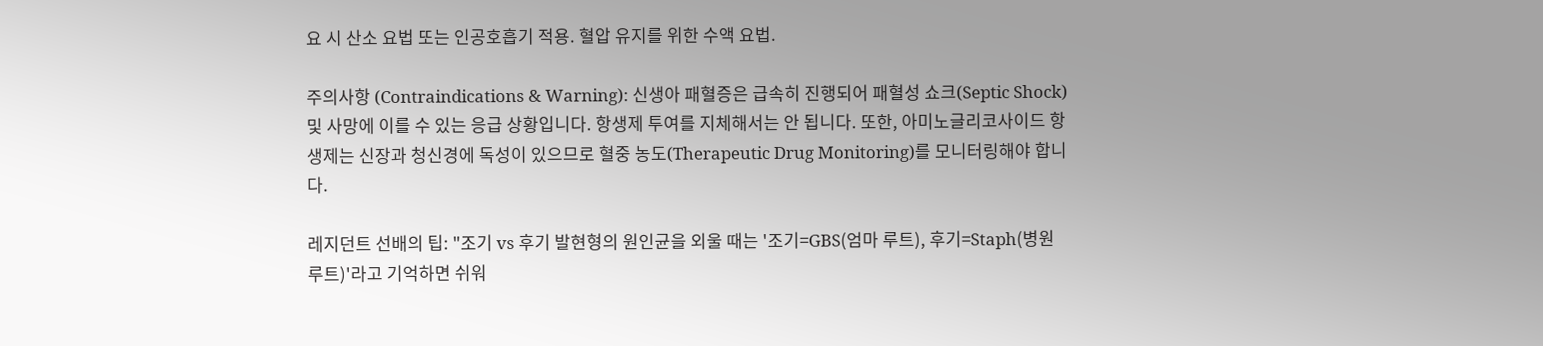요 시 산소 요법 또는 인공호흡기 적용. 혈압 유지를 위한 수액 요법.

주의사항 (Contraindications & Warning): 신생아 패혈증은 급속히 진행되어 패혈성 쇼크(Septic Shock) 및 사망에 이를 수 있는 응급 상황입니다. 항생제 투여를 지체해서는 안 됩니다. 또한, 아미노글리코사이드 항생제는 신장과 청신경에 독성이 있으므로 혈중 농도(Therapeutic Drug Monitoring)를 모니터링해야 합니다.

레지던트 선배의 팁: "조기 vs 후기 발현형의 원인균을 외울 때는 '조기=GBS(엄마 루트), 후기=Staph(병원 루트)'라고 기억하면 쉬워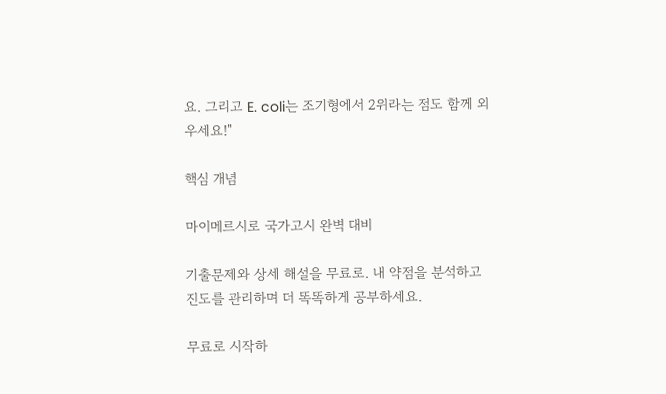요. 그리고 E. coli는 조기형에서 2위라는 점도 함께 외우세요!"

핵심 개념

마이메르시로 국가고시 완벽 대비

기출문제와 상세 해설을 무료로. 내 약점을 분석하고 진도를 관리하며 더 똑똑하게 공부하세요.

무료로 시작하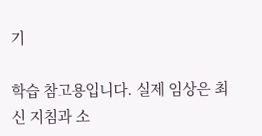기

학습 참고용입니다. 실제 임상은 최신 지침과 소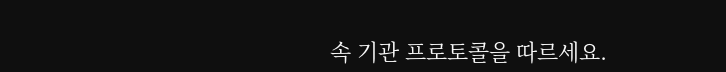속 기관 프로토콜을 따르세요.